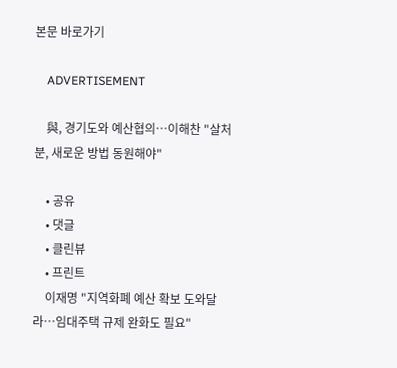본문 바로가기

    ADVERTISEMENT

    與, 경기도와 예산협의…이해찬 "살처분, 새로운 방법 동원해야"

    • 공유
    • 댓글
    • 클린뷰
    • 프린트
    이재명 "지역화폐 예산 확보 도와달라…임대주택 규제 완화도 필요"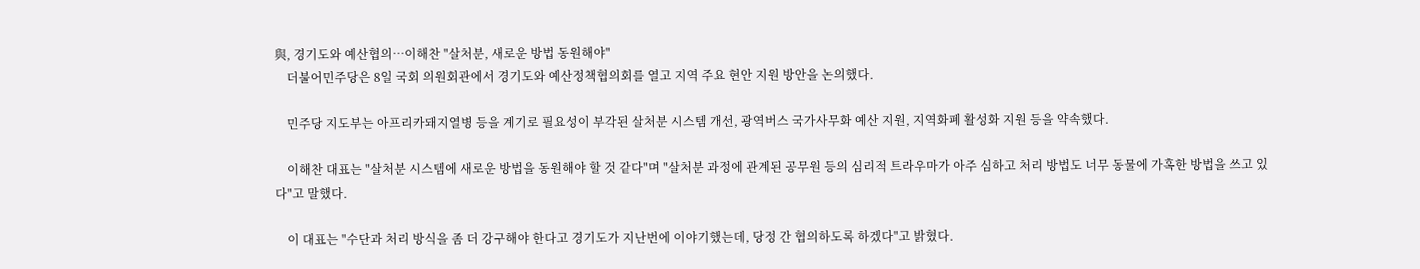與, 경기도와 예산협의…이해찬 "살처분, 새로운 방법 동원해야"
    더불어민주당은 8일 국회 의원회관에서 경기도와 예산정책협의회를 열고 지역 주요 현안 지원 방안을 논의했다.

    민주당 지도부는 아프리카돼지열병 등을 계기로 필요성이 부각된 살처분 시스템 개선, 광역버스 국가사무화 예산 지원, 지역화폐 활성화 지원 등을 약속했다.

    이해찬 대표는 "살처분 시스템에 새로운 방법을 동원해야 할 것 같다"며 "살처분 과정에 관계된 공무원 등의 심리적 트라우마가 아주 심하고 처리 방법도 너무 동물에 가혹한 방법을 쓰고 있다"고 말했다.

    이 대표는 "수단과 처리 방식을 좀 더 강구해야 한다고 경기도가 지난번에 이야기했는데, 당정 간 협의하도록 하겠다"고 밝혔다.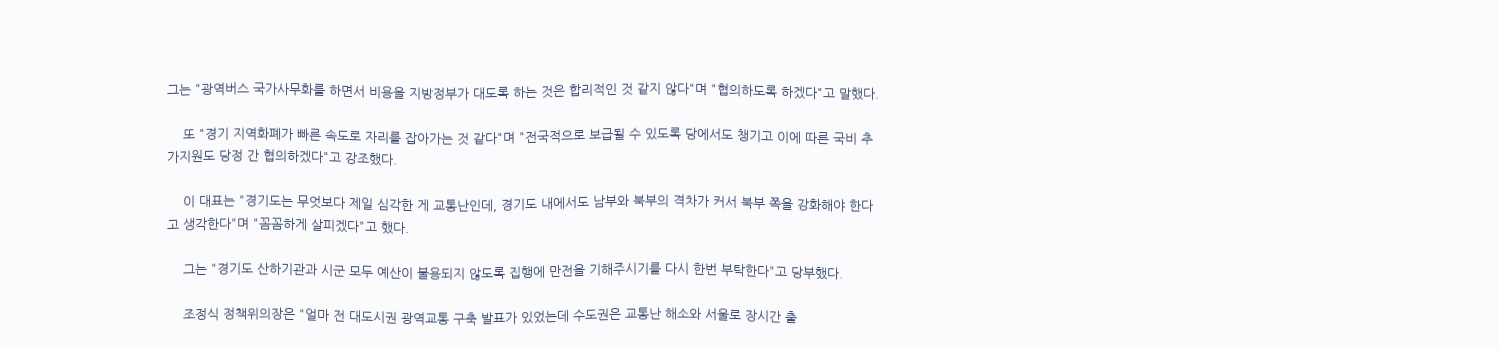그는 "광역버스 국가사무화를 하면서 비용을 지방정부가 대도록 하는 것은 합리적인 것 같지 않다"며 "협의하도록 하겠다"고 말했다.

    또 "경기 지역화폐가 빠른 속도로 자리를 잡아가는 것 같다"며 "전국적으로 보급될 수 있도록 당에서도 챙기고 이에 따른 국비 추가지원도 당정 간 협의하겠다"고 강조했다.

    이 대표는 "경기도는 무엇보다 제일 심각한 게 교통난인데, 경기도 내에서도 남부와 북부의 격차가 커서 북부 쪽을 강화해야 한다고 생각한다"며 "꼼꼼하게 살피겠다"고 했다.

    그는 "경기도 산하기관과 시군 모두 예산이 불용되지 않도록 집행에 만전을 기해주시기를 다시 한번 부탁한다"고 당부했다.

    조정식 정책위의장은 "얼마 전 대도시권 광역교통 구축 발표가 있었는데 수도권은 교통난 해소와 서울로 장시간 출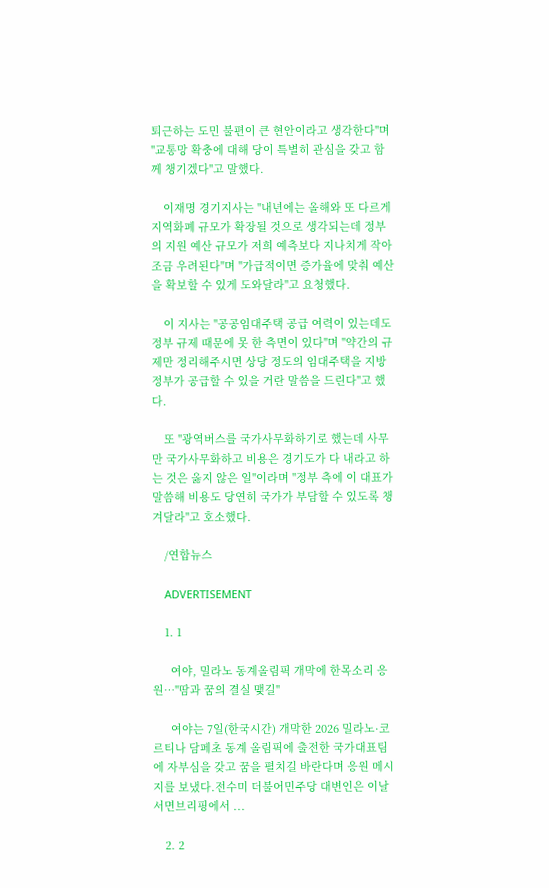퇴근하는 도민 불편이 큰 현안이라고 생각한다"며 "교통망 확충에 대해 당이 특별히 관심을 갖고 함께 챙기겠다"고 말했다.

    이재명 경기지사는 "내년에는 올해와 또 다르게 지역화폐 규모가 확장될 것으로 생각되는데 정부의 지원 예산 규모가 저희 예측보다 지나치게 작아 조금 우려된다"며 "가급적이면 증가율에 맞춰 예산을 확보할 수 있게 도와달라"고 요청했다.

    이 지사는 "공공임대주택 공급 여력이 있는데도 정부 규제 때문에 못 한 측면이 있다"며 "약간의 규제만 정리해주시면 상당 정도의 임대주택을 지방정부가 공급할 수 있을 거란 말씀을 드린다"고 했다.

    또 "광역버스를 국가사무화하기로 했는데 사무만 국가사무화하고 비용은 경기도가 다 내라고 하는 것은 옳지 않은 일"이라며 "정부 측에 이 대표가 말씀해 비용도 당연히 국가가 부담할 수 있도록 챙겨달라"고 호소했다.

    /연합뉴스

    ADVERTISEMENT

    1. 1

      여야, 밀라노 동계올림픽 개막에 한목소리 응원…"땀과 꿈의 결실 맺길"

      여야는 7일(한국시간) 개막한 2026 밀라노·코르티나 담페초 동계 올림픽에 출전한 국가대표팀에 자부심을 갖고 꿈을 펼치길 바란다며 응원 메시지를 보냈다.전수미 더불어민주당 대변인은 이날 서면브리핑에서 ...

    2. 2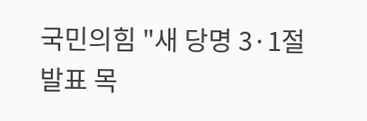국민의힘 "새 당명 3·1절 발표 목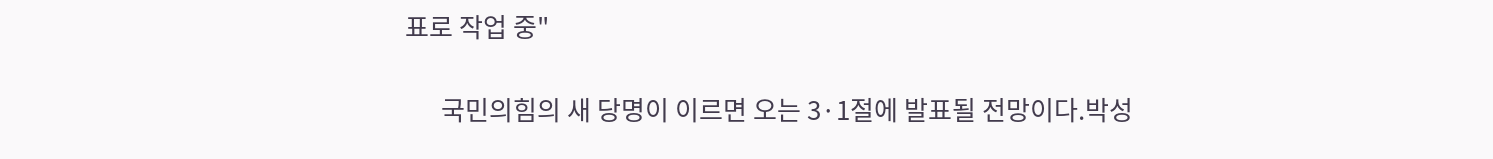표로 작업 중"

      국민의힘의 새 당명이 이르면 오는 3·1절에 발표될 전망이다.박성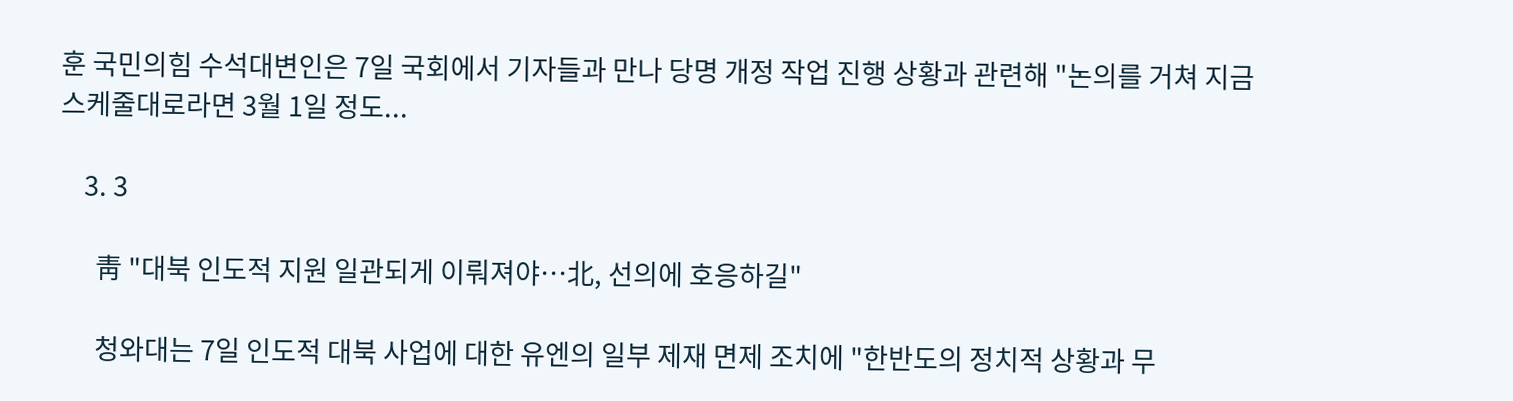훈 국민의힘 수석대변인은 7일 국회에서 기자들과 만나 당명 개정 작업 진행 상황과 관련해 "논의를 거쳐 지금 스케줄대로라면 3월 1일 정도...

    3. 3

      靑 "대북 인도적 지원 일관되게 이뤄져야…北, 선의에 호응하길"

      청와대는 7일 인도적 대북 사업에 대한 유엔의 일부 제재 면제 조치에 "한반도의 정치적 상황과 무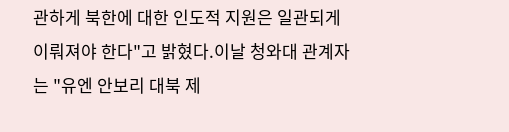관하게 북한에 대한 인도적 지원은 일관되게 이뤄져야 한다"고 밝혔다.이날 청와대 관계자는 "유엔 안보리 대북 제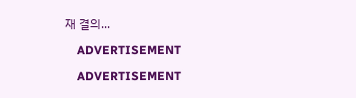재 결의...

    ADVERTISEMENT

    ADVERTISEMENT